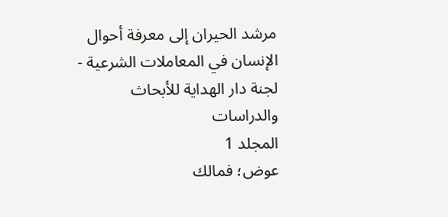مرشد الحيران إلى معرفة أحوال الإنسان في المعاملات الشرعية - لجنة دار الهداية للأبحاث والدراسات
المجلد 1
عوض؛ فمالك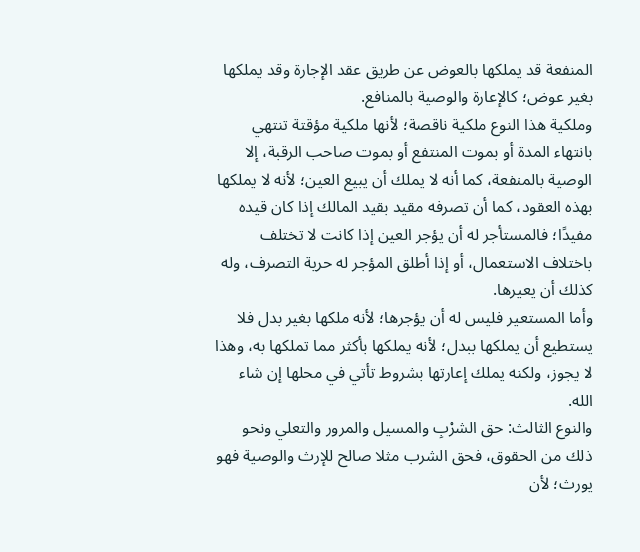المنفعة قد يملكها بالعوض عن طريق عقد الإجارة وقد يملكها بغير عوض؛ كالإعارة والوصية بالمنافع.
وملكية هذا النوع ملكية ناقصة؛ لأنها ملكية مؤقتة تنتهي بانتهاء المدة أو بموت المنتفع أو بموت صاحب الرقبة، إلا الوصية بالمنفعة، كما أنه لا يملك أن يبيع العين؛ لأنه لا يملكها بهذه العقود، كما أن تصرفه مقيد بقيد المالك إذا كان قيده مفيدًا؛ فالمستأجر له أن يؤجر العين إذا كانت لا تختلف باختلاف الاستعمال، أو إذا أطلق المؤجر له حرية التصرف، وله كذلك أن يعيرها.
وأما المستعير فليس له أن يؤجرها؛ لأنه ملكها بغير بدل فلا يستطيع أن يملكها ببدل؛ لأنه يملكها بأكثر مما تملكها به، وهذا لا يجوز، ولكنه يملك إعارتها بشروط تأتي في محلها إن شاء الله.
والنوع الثالث: حق الشرْبِ والمسيل والمرور والتعلي ونحو ذلك من الحقوق، فحق الشرب مثلا صالح للإرث والوصية فهو يورث؛ لأن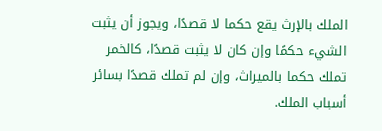الملك بالإرث يقع حكما لا قصدًا، ويجوز أن يثبت الشيء حكمًا وإن كان لا يثبت قصدًا، كالخمر تملك حكما بالميراث، وإن لم تملك قصدًا بسائر أسباب الملك.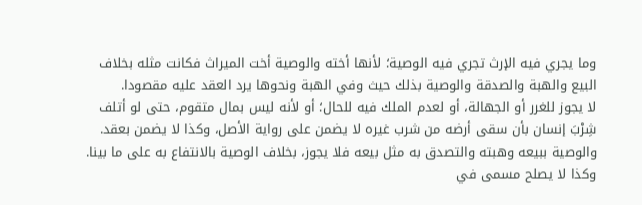وما يجري فيه الإرث تجري فيه الوصية؛ لأنها أخته والوصية أخت الميراث فكانت مثله بخلاف البيع والهبة والصدقة والوصية بذلك حيث وفي الهبة ونحوها يرد العقد عليه مقصودا.
لا يجوز للغرر أو الجهالة، أو لعدم الملك فيه للحال؛ أو لأنه ليس بمال متقوم، حتى لو أتلف شِرْبَ إنسان بأن سقى أرضه من شرب غيره لا يضمن على رواية الأصل، وكذا لا يضمن بعقد.
والوصية ببيعه وهبته والتصدق به مثل بيعه فلا يجوز، بخلاف الوصية بالانتفاع به على ما بينا.
وكذا لا يصلح مسمى في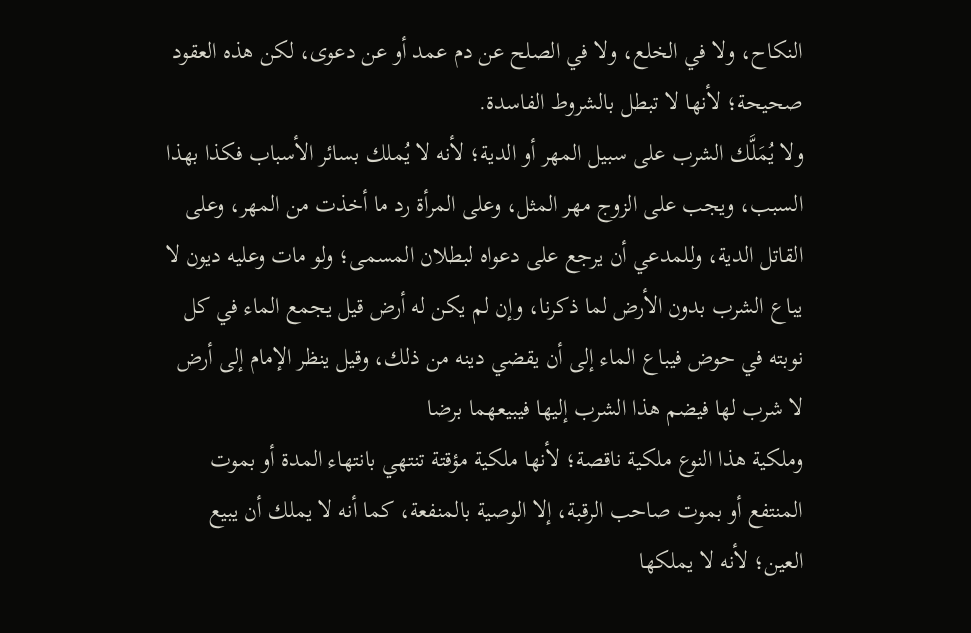النكاح، ولا في الخلع، ولا في الصلح عن دم عمد أو عن دعوى، لكن هذه العقود صحيحة؛ لأنها لا تبطل بالشروط الفاسدة.
ولا يُمَلَّك الشرب على سبيل المهر أو الدية؛ لأنه لا يُملك بسائر الأسباب فكذا بهذا السبب، ويجب على الزوج مهر المثل، وعلى المرأة رد ما أخذت من المهر، وعلى القاتل الدية، وللمدعي أن يرجع على دعواه لبطلان المسمى؛ ولو مات وعليه ديون لا يباع الشرب بدون الأرض لما ذكرنا، وإن لم يكن له أرض قيل يجمع الماء في كل نوبته في حوض فيباع الماء إلى أن يقضي دينه من ذلك، وقيل ينظر الإمام إلى أرض لا شرب لها فيضم هذا الشرب إليها فيبيعهما برضا
وملكية هذا النوع ملكية ناقصة؛ لأنها ملكية مؤقتة تنتهي بانتهاء المدة أو بموت المنتفع أو بموت صاحب الرقبة، إلا الوصية بالمنفعة، كما أنه لا يملك أن يبيع العين؛ لأنه لا يملكها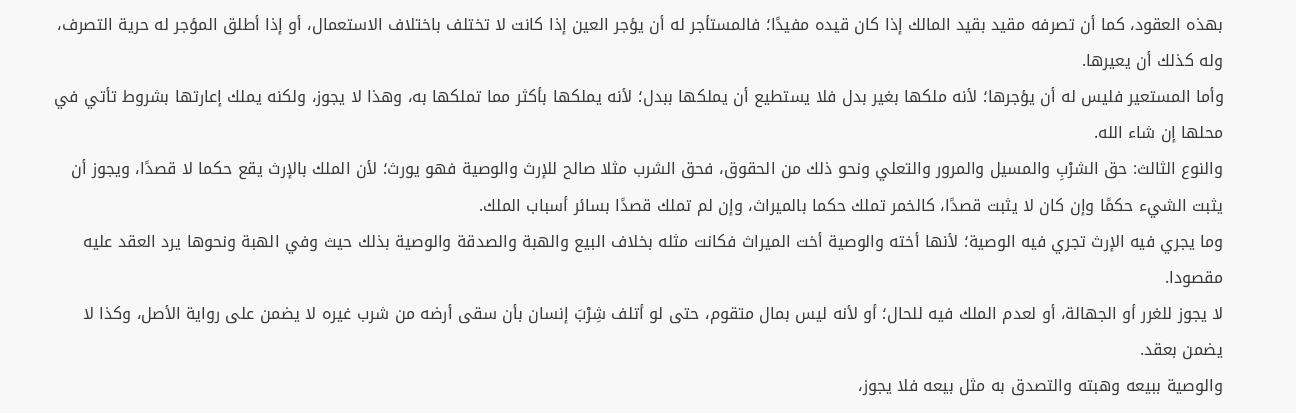بهذه العقود، كما أن تصرفه مقيد بقيد المالك إذا كان قيده مفيدًا؛ فالمستأجر له أن يؤجر العين إذا كانت لا تختلف باختلاف الاستعمال، أو إذا أطلق المؤجر له حرية التصرف، وله كذلك أن يعيرها.
وأما المستعير فليس له أن يؤجرها؛ لأنه ملكها بغير بدل فلا يستطيع أن يملكها ببدل؛ لأنه يملكها بأكثر مما تملكها به، وهذا لا يجوز، ولكنه يملك إعارتها بشروط تأتي في محلها إن شاء الله.
والنوع الثالث: حق الشرْبِ والمسيل والمرور والتعلي ونحو ذلك من الحقوق، فحق الشرب مثلا صالح للإرث والوصية فهو يورث؛ لأن الملك بالإرث يقع حكما لا قصدًا، ويجوز أن يثبت الشيء حكمًا وإن كان لا يثبت قصدًا، كالخمر تملك حكما بالميراث، وإن لم تملك قصدًا بسائر أسباب الملك.
وما يجري فيه الإرث تجري فيه الوصية؛ لأنها أخته والوصية أخت الميراث فكانت مثله بخلاف البيع والهبة والصدقة والوصية بذلك حيث وفي الهبة ونحوها يرد العقد عليه مقصودا.
لا يجوز للغرر أو الجهالة، أو لعدم الملك فيه للحال؛ أو لأنه ليس بمال متقوم، حتى لو أتلف شِرْبَ إنسان بأن سقى أرضه من شرب غيره لا يضمن على رواية الأصل، وكذا لا يضمن بعقد.
والوصية ببيعه وهبته والتصدق به مثل بيعه فلا يجوز،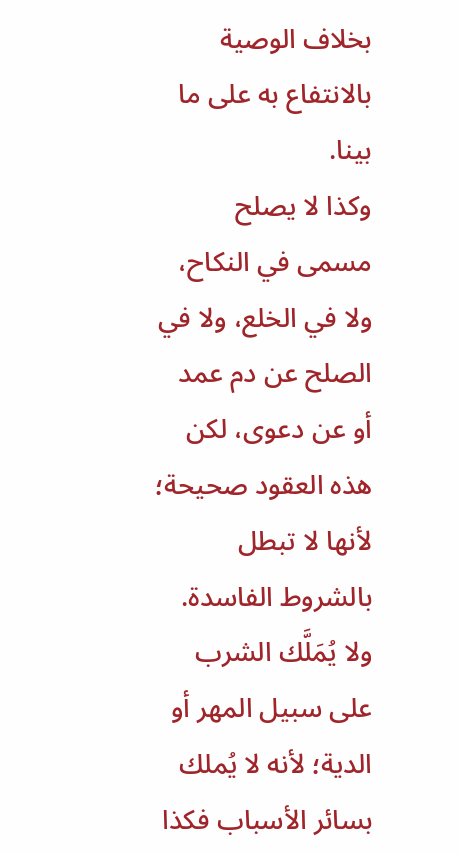بخلاف الوصية بالانتفاع به على ما بينا.
وكذا لا يصلح مسمى في النكاح، ولا في الخلع، ولا في الصلح عن دم عمد أو عن دعوى، لكن هذه العقود صحيحة؛ لأنها لا تبطل بالشروط الفاسدة.
ولا يُمَلَّك الشرب على سبيل المهر أو الدية؛ لأنه لا يُملك بسائر الأسباب فكذا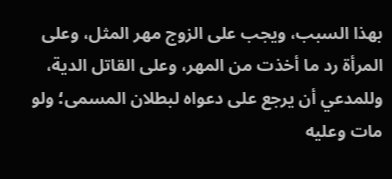بهذا السبب، ويجب على الزوج مهر المثل، وعلى المرأة رد ما أخذت من المهر، وعلى القاتل الدية، وللمدعي أن يرجع على دعواه لبطلان المسمى؛ ولو مات وعليه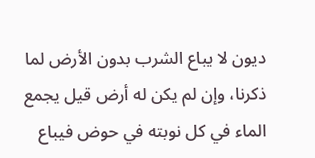ديون لا يباع الشرب بدون الأرض لما ذكرنا، وإن لم يكن له أرض قيل يجمع الماء في كل نوبته في حوض فيباع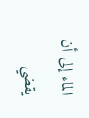الماء إلى أن يقضي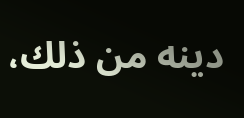دينه من ذلك،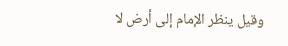وقيل ينظر الإمام إلى أرض لا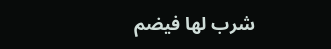شرب لها فيضم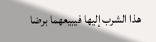هذا الشرب إليها فيبيعهما برضا